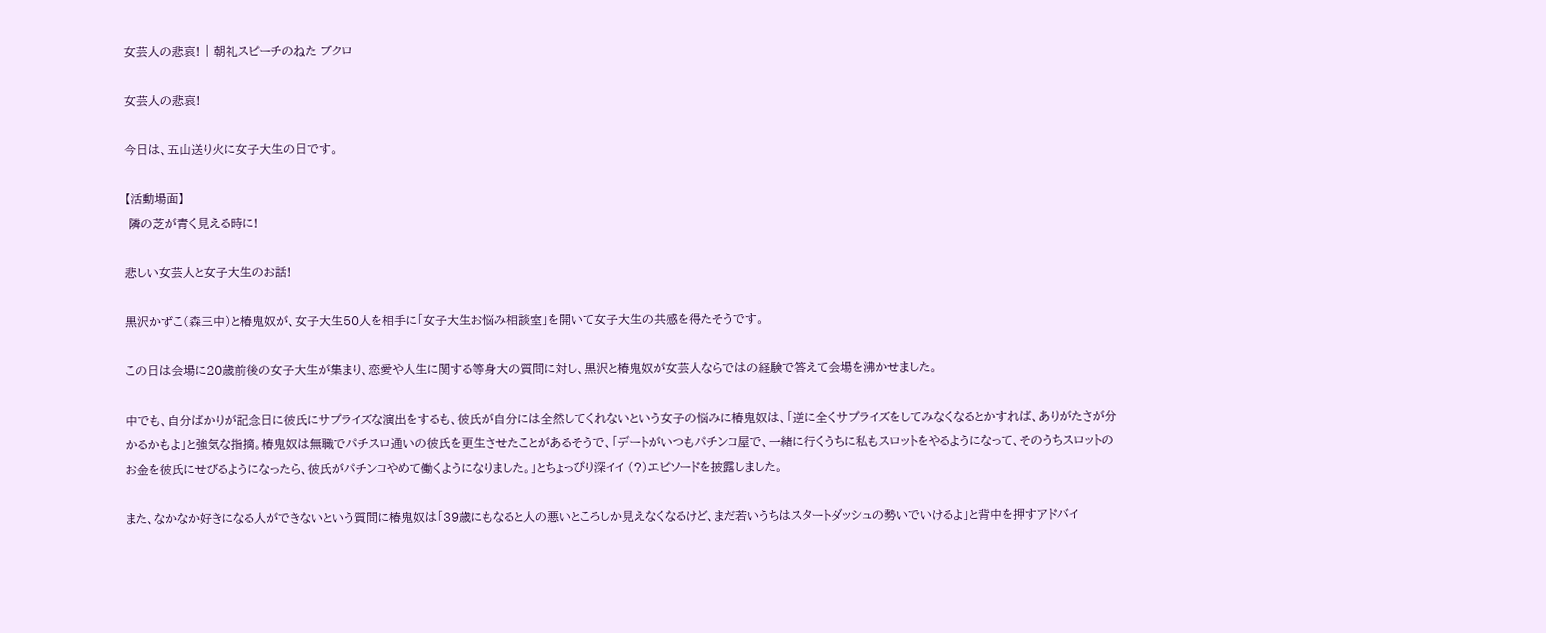女芸人の悲哀! | 朝礼スピーチのねた ブクロ

女芸人の悲哀!

今日は、五山送り火に女子大生の日です。

【活動場面】
 隣の芝が青く見える時に!

悲しい女芸人と女子大生のお話!

黒沢かずこ(森三中)と椿鬼奴が、女子大生50人を相手に「女子大生お悩み相談室」を開いて女子大生の共感を得たそうです。

この日は会場に20歳前後の女子大生が集まり、恋愛や人生に関する等身大の質問に対し、黒沢と椿鬼奴が女芸人ならではの経験で答えて会場を沸かせました。

中でも、自分ばかりが記念日に彼氏にサプライズな演出をするも、彼氏が自分には全然してくれないという女子の悩みに椿鬼奴は、「逆に全くサプライズをしてみなくなるとかすれば、ありがたさが分かるかもよ」と強気な指摘。椿鬼奴は無職でパチスロ通いの彼氏を更生させたことがあるそうで、「デートがいつもパチンコ屋で、一緒に行くうちに私もスロットをやるようになって、そのうちスロットのお金を彼氏にせびるようになったら、彼氏がパチンコやめて働くようになりました。」とちょっぴり深イイ (?)エピソードを披露しました。

また、なかなか好きになる人ができないという質問に椿鬼奴は「39歳にもなると人の悪いところしか見えなくなるけど、まだ若いうちはスタートダッシュの勢いでいけるよ」と背中を押すアドバイ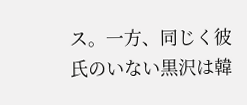ス。一方、同じく彼氏のいない黒沢は韓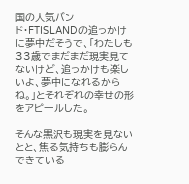国の人気バンド・FTISLANDの追っかけに夢中だそうで、「わたしも33歳でまだまだ現実見てないけど、追っかけも楽しいよ、夢中になれるからね。」とそれぞれの幸せの形をアピールした。

そんな黒沢も現実を見ないとと、焦る気持ちも膨らんできている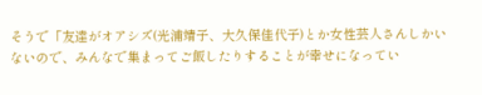そうで「友達がオアシズ(光浦靖子、大久保佳代子)とか女性芸人さんしかいないので、みんなで集まってご飯したりすることが幸せになってい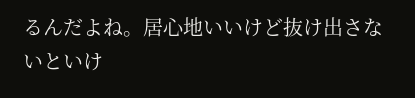るんだよね。居心地いいけど抜け出さないといけ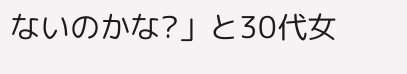ないのかな?」と30代女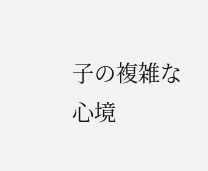子の複雑な心境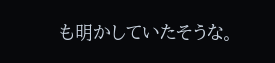も明かしていたそうな。